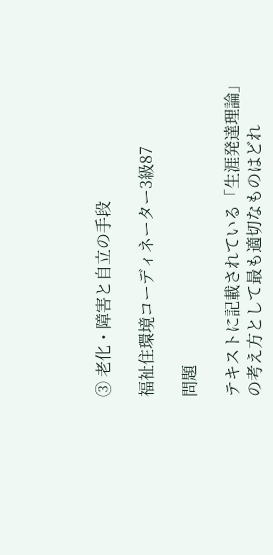③ 老化・障害と自立の手段

福祉住環境コーディネーター3級87

問題

テキストに記載されている「生涯発達理論」の考え方として最も適切なものはどれ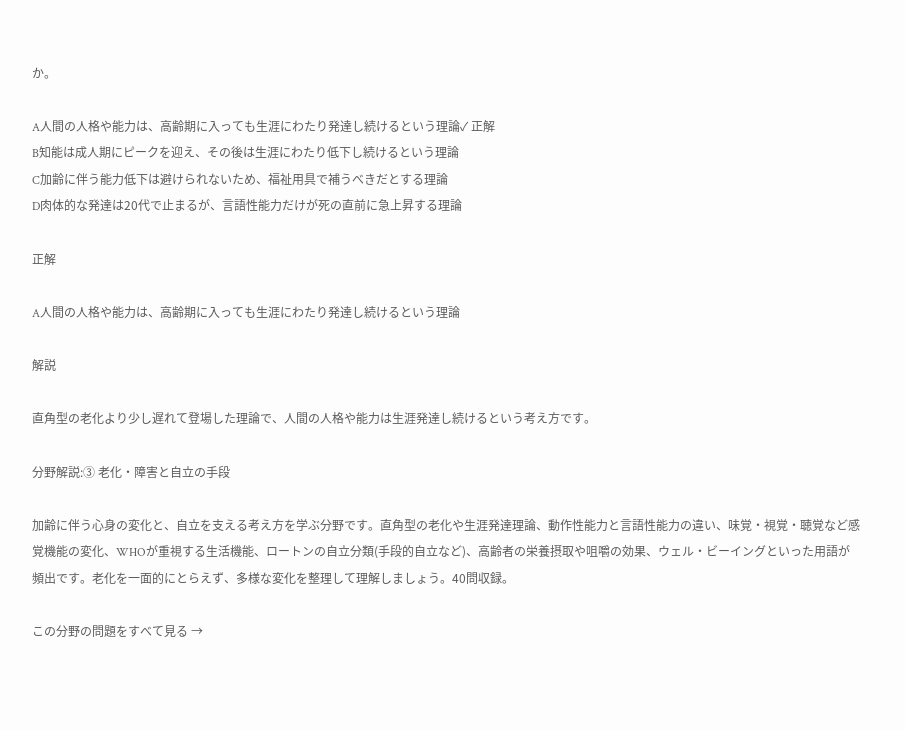か。

A人間の人格や能力は、高齢期に入っても生涯にわたり発達し続けるという理論✓ 正解
B知能は成人期にピークを迎え、その後は生涯にわたり低下し続けるという理論
C加齢に伴う能力低下は避けられないため、福祉用具で補うべきだとする理論
D肉体的な発達は20代で止まるが、言語性能力だけが死の直前に急上昇する理論

正解

A人間の人格や能力は、高齢期に入っても生涯にわたり発達し続けるという理論

解説

直角型の老化より少し遅れて登場した理論で、人間の人格や能力は生涯発達し続けるという考え方です。

分野解説:③ 老化・障害と自立の手段

加齢に伴う心身の変化と、自立を支える考え方を学ぶ分野です。直角型の老化や生涯発達理論、動作性能力と言語性能力の違い、味覚・視覚・聴覚など感覚機能の変化、WHOが重視する生活機能、ロートンの自立分類(手段的自立など)、高齢者の栄養摂取や咀嚼の効果、ウェル・ビーイングといった用語が頻出です。老化を一面的にとらえず、多様な変化を整理して理解しましょう。40問収録。

この分野の問題をすべて見る →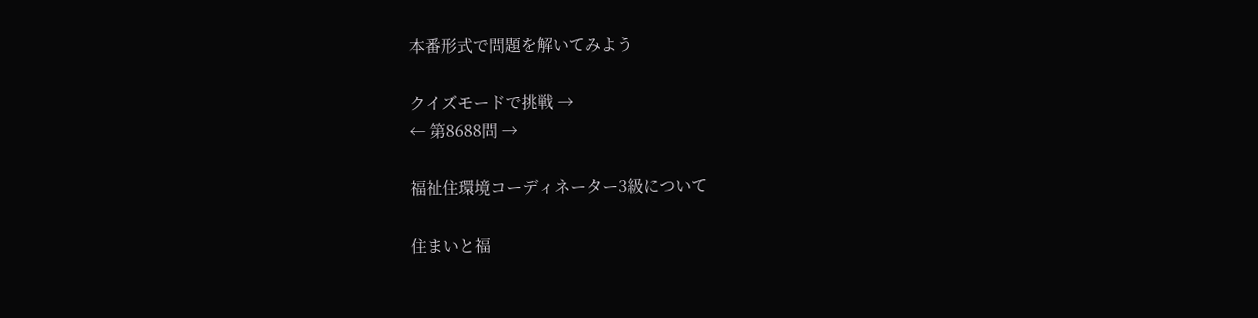本番形式で問題を解いてみよう

クイズモードで挑戦 →
← 第8688問 →

福祉住環境コーディネーター3級について

住まいと福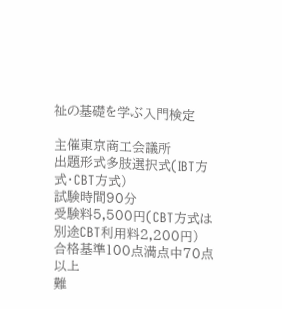祉の基礎を学ぶ入門検定

主催東京商工会議所
出題形式多肢選択式(IBT方式・CBT方式)
試験時間90分
受験料5,500円(CBT方式は別途CBT利用料2,200円)
合格基準100点満点中70点以上
難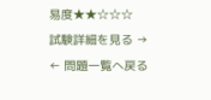易度★★☆☆☆
試験詳細を見る →
← 問題一覧へ戻る